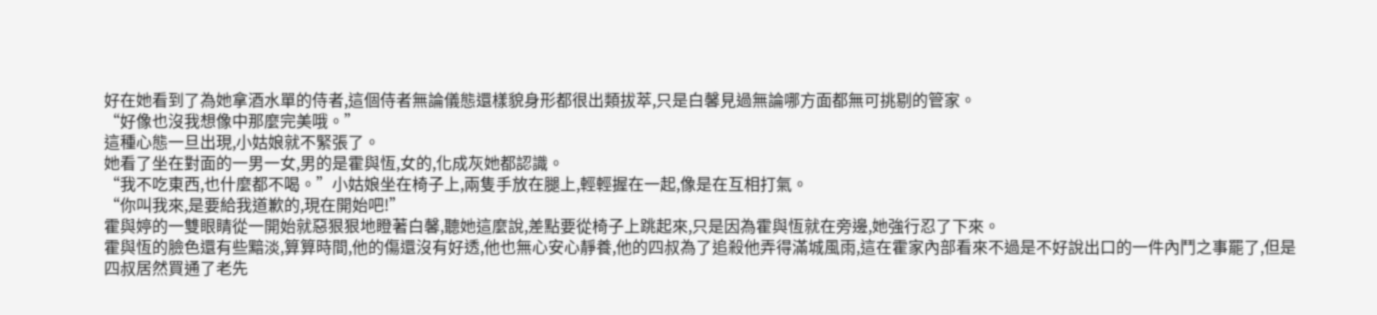好在她看到了為她拿酒水單的侍者,這個侍者無論儀態還樣貌身形都很出類拔萃,只是白馨見過無論哪方面都無可挑剔的管家。
“好像也沒我想像中那麼完美哦。”
這種心態一旦出現,小姑娘就不緊張了。
她看了坐在對面的一男一女,男的是霍與恆,女的,化成灰她都認識。
“我不吃東西,也什麼都不喝。”小姑娘坐在椅子上,兩隻手放在腿上,輕輕握在一起,像是在互相打氣。
“你叫我來,是要給我道歉的,現在開始吧!”
霍與婷的一雙眼睛從一開始就惡狠狠地瞪著白馨,聽她這麼說,差點要從椅子上跳起來,只是因為霍與恆就在旁邊,她強行忍了下來。
霍與恆的臉色還有些黯淡,算算時間,他的傷還沒有好透,他也無心安心靜養,他的四叔為了追殺他弄得滿城風雨,這在霍家內部看來不過是不好說出口的一件內鬥之事罷了,但是四叔居然買通了老先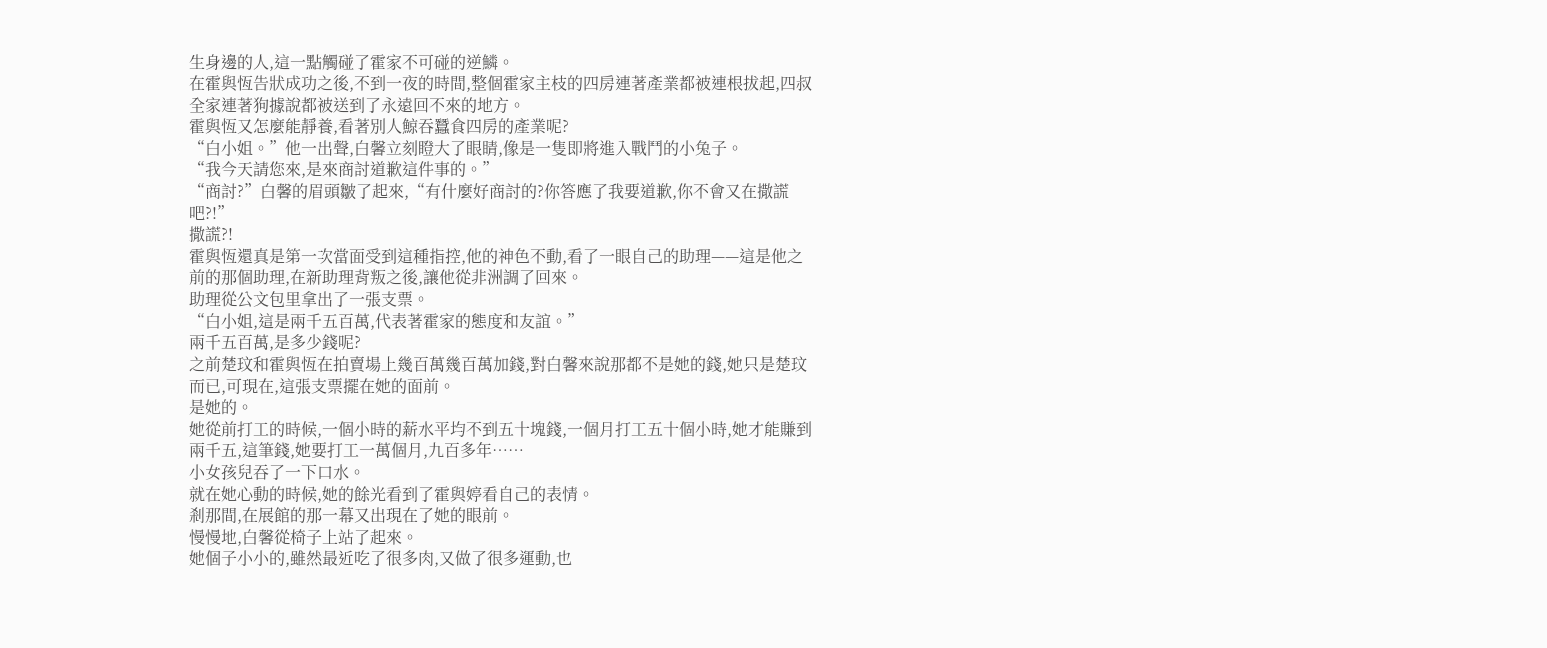生身邊的人,這一點觸碰了霍家不可碰的逆鱗。
在霍與恆告狀成功之後,不到一夜的時間,整個霍家主枝的四房連著產業都被連根拔起,四叔全家連著狗據說都被送到了永遠回不來的地方。
霍與恆又怎麼能靜養,看著別人鯨吞蠶食四房的產業呢?
“白小姐。”他一出聲,白馨立刻瞪大了眼睛,像是一隻即將進入戰鬥的小兔子。
“我今天請您來,是來商討道歉這件事的。”
“商討?”白馨的眉頭皺了起來,“有什麼好商討的?你答應了我要道歉,你不會又在撒謊吧?!”
撒謊?!
霍與恆還真是第一次當面受到這種指控,他的神色不動,看了一眼自己的助理——這是他之前的那個助理,在新助理背叛之後,讓他從非洲調了回來。
助理從公文包里拿出了一張支票。
“白小姐,這是兩千五百萬,代表著霍家的態度和友誼。”
兩千五百萬,是多少錢呢?
之前楚玟和霍與恆在拍賣場上幾百萬幾百萬加錢,對白馨來說那都不是她的錢,她只是楚玟而已,可現在,這張支票擺在她的面前。
是她的。
她從前打工的時候,一個小時的薪水平均不到五十塊錢,一個月打工五十個小時,她才能賺到兩千五,這筆錢,她要打工一萬個月,九百多年……
小女孩兒吞了一下口水。
就在她心動的時候,她的餘光看到了霍與婷看自己的表情。
剎那間,在展館的那一幕又出現在了她的眼前。
慢慢地,白馨從椅子上站了起來。
她個子小小的,雖然最近吃了很多肉,又做了很多運動,也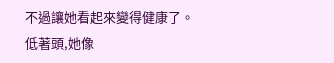不過讓她看起來變得健康了。
低著頭,她像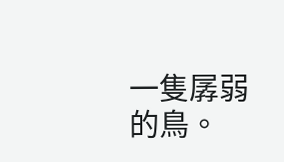一隻孱弱的鳥。